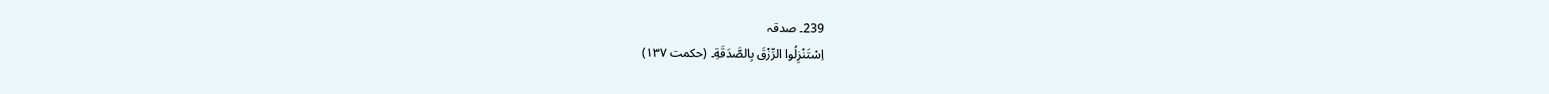239۔ صدقہ
اِسْتَنْزِلُوا الرِّزْقَ بِالصَّدَقَةِ۔ (حکمت ۱۳۷)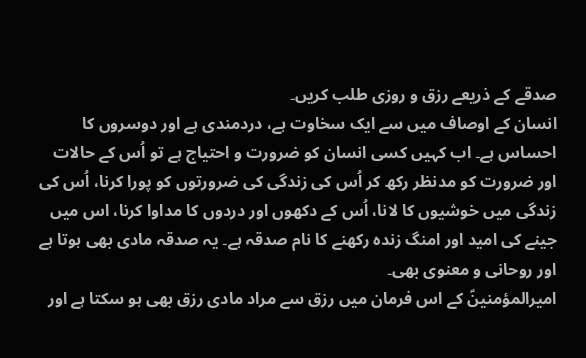صدقے کے ذریعے رزق و روزی طلب کریں۔
انسان کے اوصاف میں سے ایک سخاوت ہے، دردمندی ہے اور دوسروں کا احساس ہے۔ اب کہیں کسی انسان کو ضرورت و احتیاج ہے تو اُس کے حالات اور ضرورت کو مدنظر رکھ کر اُس کی زندگی کی ضرورتوں کو پورا کرنا، اُس کی زندگی میں خوشیوں کا لانا، اُس کے دکھوں اور دردوں کا مداوا کرنا، اس میں جینے کی امید اور امنگ زندہ رکھنے کا نام صدقہ ہے۔ یہ صدقہ مادی بھی ہوتا ہے اور روحانی و معنوی بھی۔
امیرالمؤمنینؑ کے اس فرمان میں رزق سے مراد مادی رزق بھی ہو سکتا ہے اور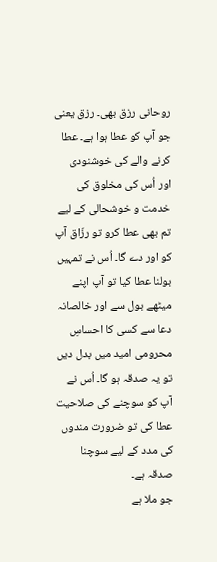روحانی رزق بھی۔ رزق یعنی جو آپ کو عطا ہوا ہے۔ عطا کرنے والے کی خوشنودی اور اُس کی مخلوق کی خدمت و خوشحالی کے لیے تم بھی عطا کرو تو رزّاق آپ کو اور دے گا۔ اُس نے تمہیں بولنا عطا کیا تو آپ اپنے میٹھے بول سے اور خالصانہ دعا سے کسی کا احساسِ محرومی امید میں بدل دیں تو یہ صدقہ ہو گا۔ اُس نے آپ کو سوچنے کی صلاحیت عطا کی تو ضرورت مندوں کی مدد کے لیے سوچنا صدقہ ہے۔
جو ملا ہے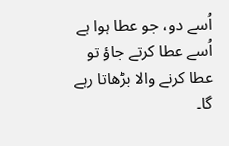اُسے دو، جو عطا ہوا ہے اُسے عطا کرتے جاؤ تو عطا کرنے والا بڑھاتا رہے گا۔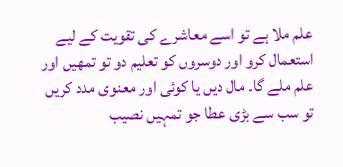علم ملا ہے تو اسے معاشرے کی تقویت کے لیے استعمال کرو اور دوسروں کو تعلیم دو تو تمھیں اور علم ملے گا۔ مال دیں یا کوئی اور معنوی مدد کریں تو سب سے بڑی عطا جو تمہیں نصیب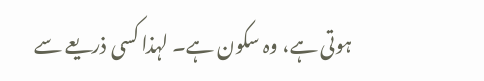ہوتی ہے، وہ سکون ہے۔ لہذا کسی ذریعے سے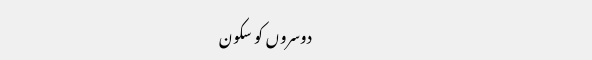دوسروں کو سکون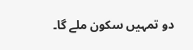دو تمہیں سکون ملے گا۔